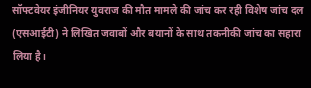सॉफ्टवेयर इंजीनियर युवराज की मौत मामले की जांच कर रही विशेष जांच दल (एसआईटी) ने लिखित जवाबों और बयानों के साथ तकनीकी जांच का सहारा लिया है।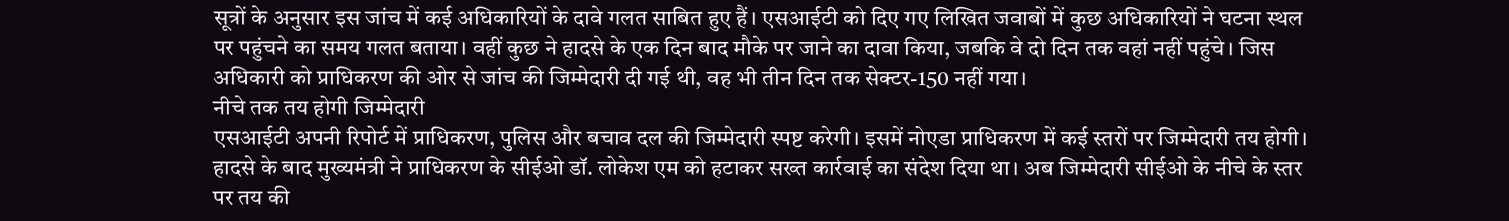सूत्रों के अनुसार इस जांच में कई अधिकारियों के दावे गलत साबित हुए हैं। एसआईटी को दिए गए लिखित जवाबों में कुछ अधिकारियों ने घटना स्थल पर पहुंचने का समय गलत बताया। वहीं कुछ ने हादसे के एक दिन बाद मौके पर जाने का दावा किया, जबकि वे दो दिन तक वहां नहीं पहुंचे। जिस अधिकारी को प्राधिकरण की ओर से जांच की जिम्मेदारी दी गई थी, वह भी तीन दिन तक सेक्टर-150 नहीं गया।
नीचे तक तय होगी जिम्मेदारी
एसआईटी अपनी रिपोर्ट में प्राधिकरण, पुलिस और बचाव दल की जिम्मेदारी स्पष्ट करेगी। इसमें नोएडा प्राधिकरण में कई स्तरों पर जिम्मेदारी तय होगी। हादसे के बाद मुख्यमंत्री ने प्राधिकरण के सीईओ डॉ. लोकेश एम को हटाकर सख्त कार्रवाई का संदेश दिया था। अब जिम्मेदारी सीईओ के नीचे के स्तर पर तय की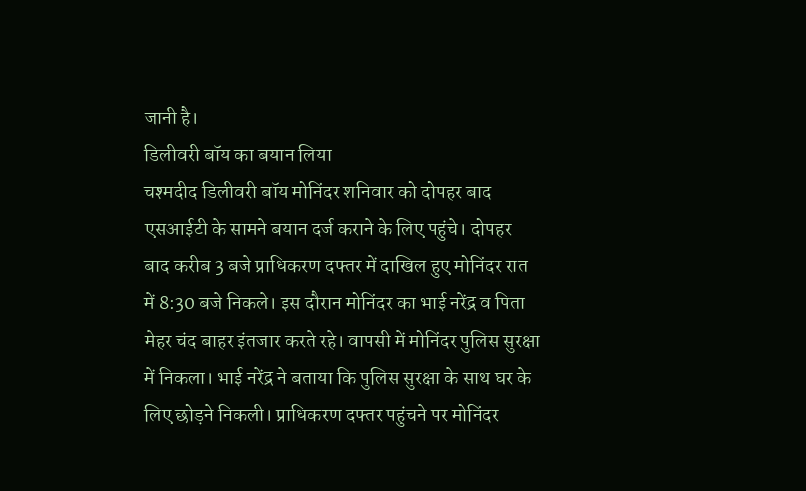जानी है।
डिलीवरी बॉय का बयान लिया
चश्मदीद डिलीवरी बॉय मोनिंदर शनिवार को दोपहर बाद एसआईटी के सामने बयान दर्ज कराने के लिए पहुंचे। दोपहर बाद करीब 3 बजे प्राधिकरण दफ्तर में दाखिल हुए मोनिंदर रात में 8:30 बजे निकले। इस दौरान मोनिंदर का भाई नरेंद्र व पिता मेहर चंद बाहर इंतजार करते रहे। वापसी में मोनिंदर पुलिस सुरक्षा में निकला। भाई नरेंद्र ने बताया कि पुलिस सुरक्षा के साथ घर के लिए छोड़ने निकली। प्राधिकरण दफ्तर पहुंचने पर मोनिंदर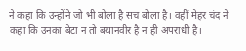ने कहा कि उन्होंने जो भी बोला है सच बोला है। वहीं मेहर चंद ने कहा कि उनका बेटा न तो बयानवीर है न ही अपराधी है।